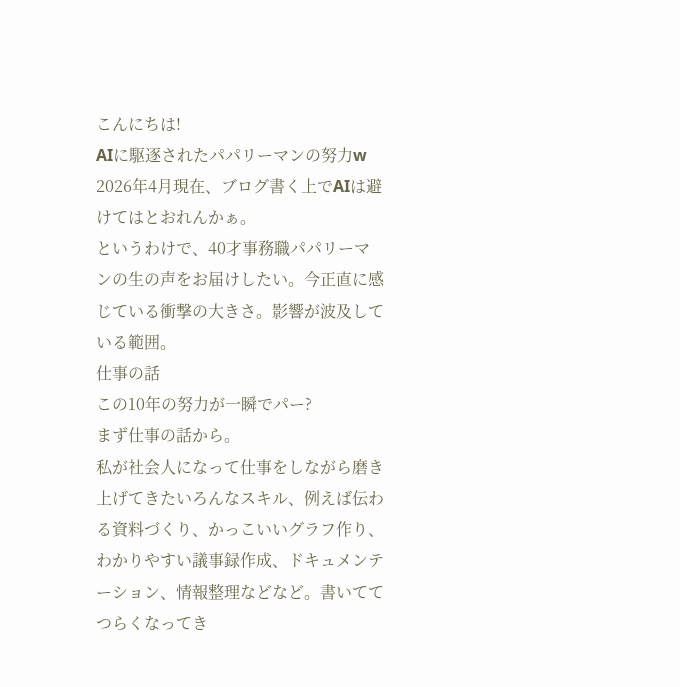こんにちは!
AIに駆逐されたパパリーマンの努力w
2026年4月現在、ブログ書く上でAIは避けてはとおれんかぁ。
というわけで、40才事務職パパリーマンの生の声をお届けしたい。今正直に感じている衝撃の大きさ。影響が波及している範囲。
仕事の話
この10年の努力が一瞬でパー?
まず仕事の話から。
私が社会人になって仕事をしながら磨き上げてきたいろんなスキル、例えば伝わる資料づくり、かっこいいグラフ作り、わかりやすい議事録作成、ドキュメンテーション、情報整理などなど。書いててつらくなってき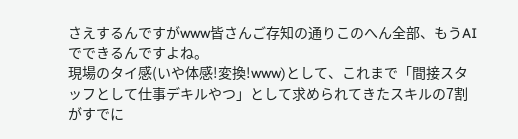さえするんですがwww皆さんご存知の通りこのへん全部、もうAIでできるんですよね。
現場のタイ感(いや体感!変換!www)として、これまで「間接スタッフとして仕事デキルやつ」として求められてきたスキルの7割がすでに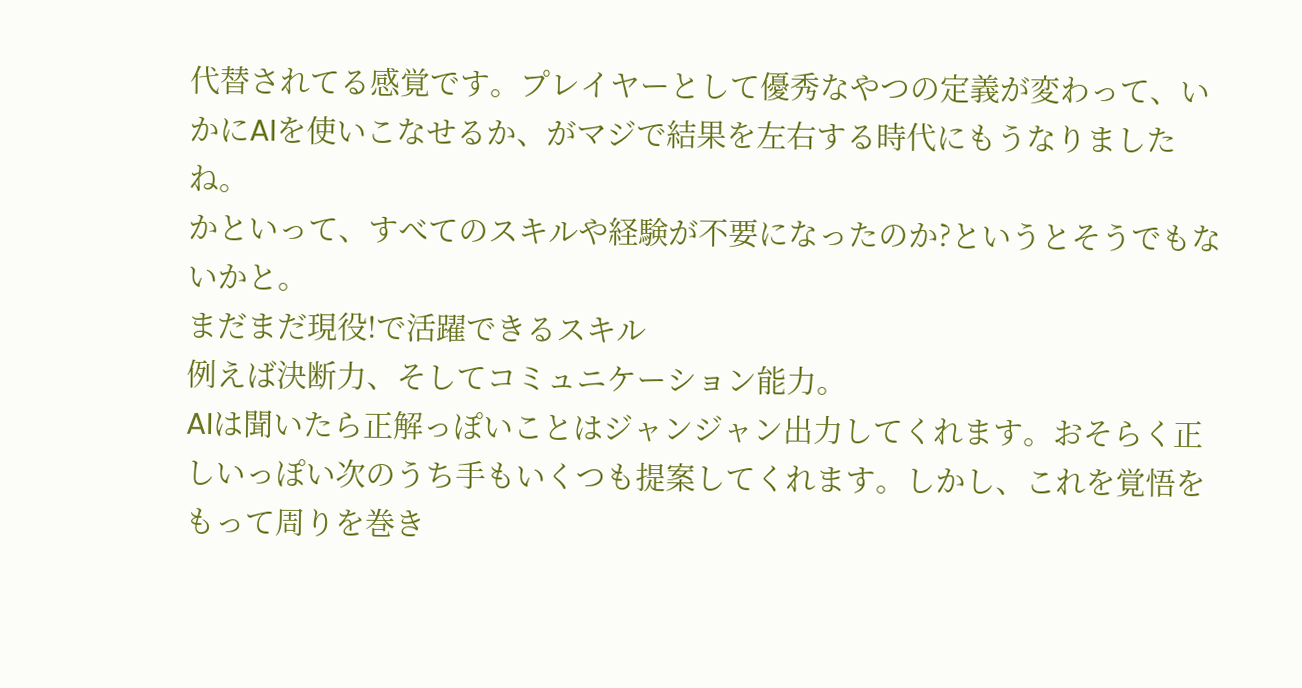代替されてる感覚です。プレイヤーとして優秀なやつの定義が変わって、いかにAIを使いこなせるか、がマジで結果を左右する時代にもうなりましたね。
かといって、すべてのスキルや経験が不要になったのか?というとそうでもないかと。
まだまだ現役!で活躍できるスキル
例えば決断力、そしてコミュニケーション能力。
AIは聞いたら正解っぽいことはジャンジャン出力してくれます。おそらく正しいっぽい次のうち手もいくつも提案してくれます。しかし、これを覚悟をもって周りを巻き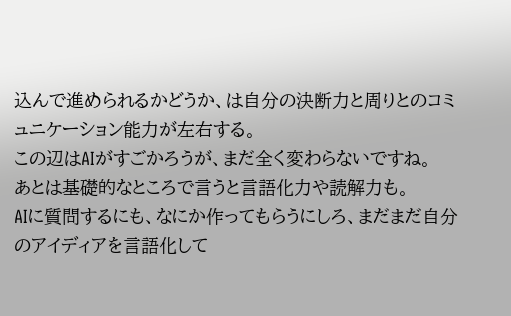込んで進められるかどうか、は自分の決断力と周りとのコミュニケーション能力が左右する。
この辺はAIがすごかろうが、まだ全く変わらないですね。
あとは基礎的なところで言うと言語化力や読解力も。
AIに質問するにも、なにか作ってもらうにしろ、まだまだ自分のアイディアを言語化して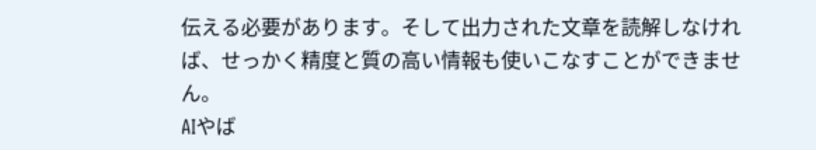伝える必要があります。そして出力された文章を読解しなければ、せっかく精度と質の高い情報も使いこなすことができません。
AIやば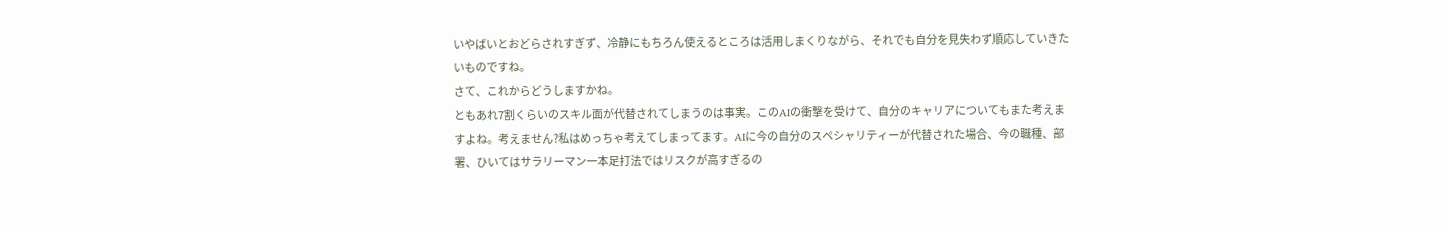いやばいとおどらされすぎず、冷静にもちろん使えるところは活用しまくりながら、それでも自分を見失わず順応していきたいものですね。
さて、これからどうしますかね。
ともあれ7割くらいのスキル面が代替されてしまうのは事実。このAIの衝撃を受けて、自分のキャリアについてもまた考えますよね。考えません?私はめっちゃ考えてしまってます。AIに今の自分のスペシャリティーが代替された場合、今の職種、部署、ひいてはサラリーマン一本足打法ではリスクが高すぎるの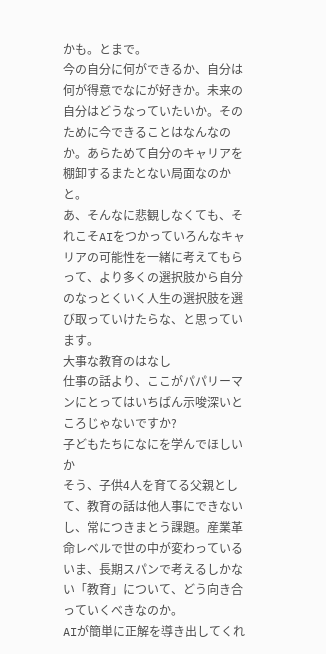かも。とまで。
今の自分に何ができるか、自分は何が得意でなにが好きか。未来の自分はどうなっていたいか。そのために今できることはなんなのか。あらためて自分のキャリアを棚卸するまたとない局面なのかと。
あ、そんなに悲観しなくても、それこそAIをつかっていろんなキャリアの可能性を一緒に考えてもらって、より多くの選択肢から自分のなっとくいく人生の選択肢を選び取っていけたらな、と思っています。
大事な教育のはなし
仕事の話より、ここがパパリーマンにとってはいちばん示唆深いところじゃないですか?
子どもたちになにを学んでほしいか
そう、子供4人を育てる父親として、教育の話は他人事にできないし、常につきまとう課題。産業革命レベルで世の中が変わっているいま、長期スパンで考えるしかない「教育」について、どう向き合っていくべきなのか。
AIが簡単に正解を導き出してくれ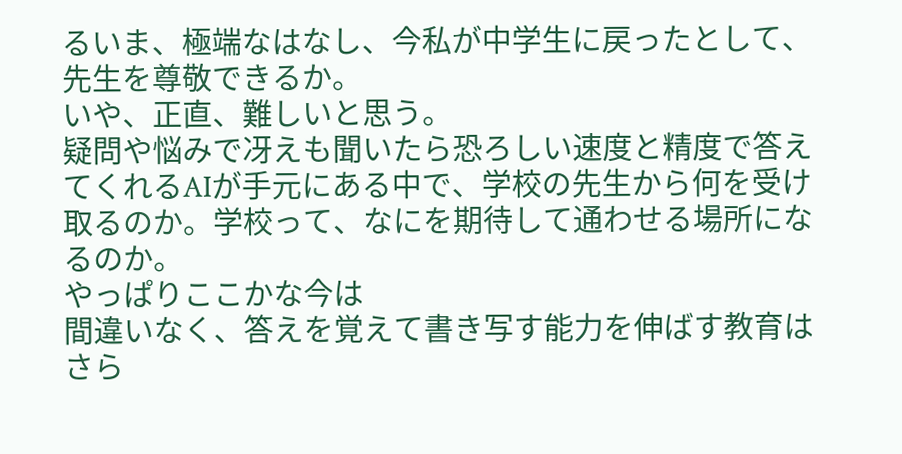るいま、極端なはなし、今私が中学生に戻ったとして、先生を尊敬できるか。
いや、正直、難しいと思う。
疑問や悩みで冴えも聞いたら恐ろしい速度と精度で答えてくれるAIが手元にある中で、学校の先生から何を受け取るのか。学校って、なにを期待して通わせる場所になるのか。
やっぱりここかな今は
間違いなく、答えを覚えて書き写す能力を伸ばす教育はさら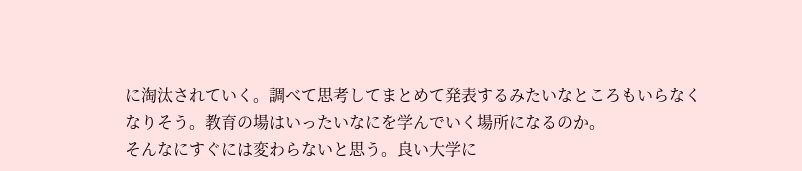に淘汰されていく。調べて思考してまとめて発表するみたいなところもいらなくなりそう。教育の場はいったいなにを学んでいく場所になるのか。
そんなにすぐには変わらないと思う。良い大学に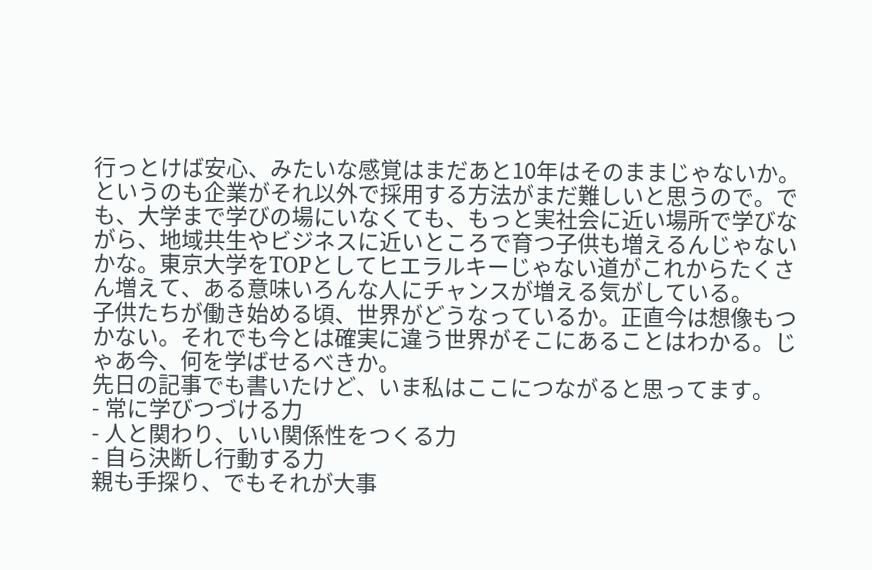行っとけば安心、みたいな感覚はまだあと10年はそのままじゃないか。というのも企業がそれ以外で採用する方法がまだ難しいと思うので。でも、大学まで学びの場にいなくても、もっと実社会に近い場所で学びながら、地域共生やビジネスに近いところで育つ子供も増えるんじゃないかな。東京大学をTOPとしてヒエラルキーじゃない道がこれからたくさん増えて、ある意味いろんな人にチャンスが増える気がしている。
子供たちが働き始める頃、世界がどうなっているか。正直今は想像もつかない。それでも今とは確実に違う世界がそこにあることはわかる。じゃあ今、何を学ばせるべきか。
先日の記事でも書いたけど、いま私はここにつながると思ってます。
- 常に学びつづける力
- 人と関わり、いい関係性をつくる力
- 自ら決断し行動する力
親も手探り、でもそれが大事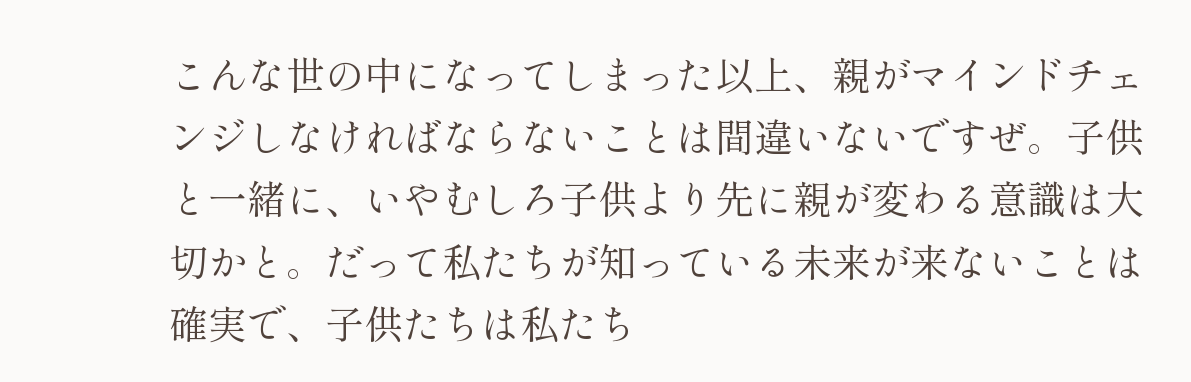こんな世の中になってしまった以上、親がマインドチェンジしなければならないことは間違いないですぜ。子供と一緒に、いやむしろ子供より先に親が変わる意識は大切かと。だって私たちが知っている未来が来ないことは確実で、子供たちは私たち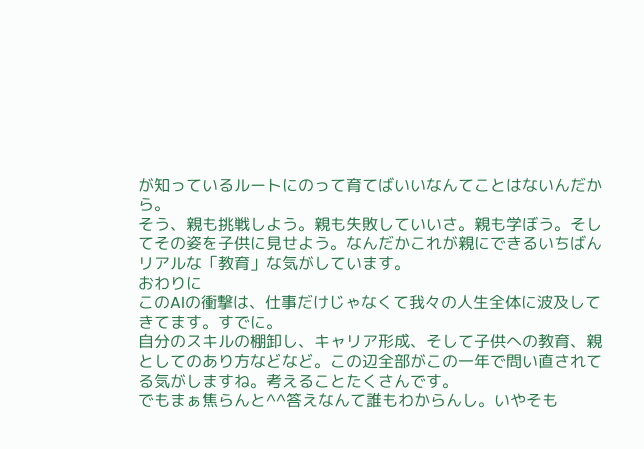が知っているルートにのって育てばいいなんてことはないんだから。
そう、親も挑戦しよう。親も失敗していいさ。親も学ぼう。そしてその姿を子供に見せよう。なんだかこれが親にできるいちばんリアルな「教育」な気がしています。
おわりに
このAIの衝撃は、仕事だけじゃなくて我々の人生全体に波及してきてます。すでに。
自分のスキルの棚卸し、キャリア形成、そして子供への教育、親としてのあり方などなど。この辺全部がこの一年で問い直されてる気がしますね。考えることたくさんです。
でもまぁ焦らんと^^答えなんて誰もわからんし。いやそも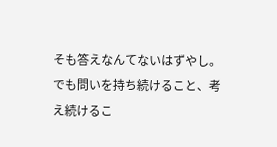そも答えなんてないはずやし。
でも問いを持ち続けること、考え続けるこ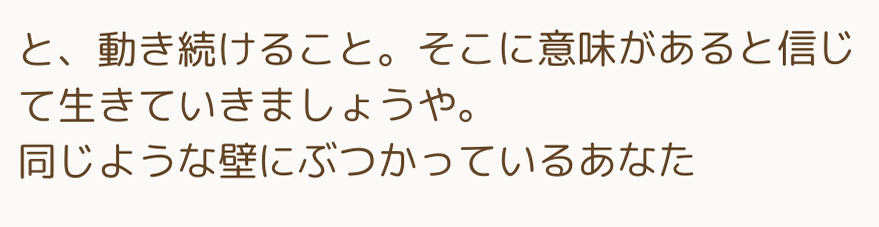と、動き続けること。そこに意味があると信じて生きていきましょうや。
同じような壁にぶつかっているあなた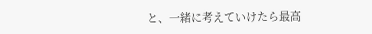と、一緒に考えていけたら最高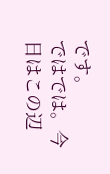です。
ではでは。今日はこの辺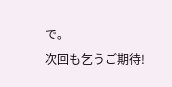で。
次回も乞うご期待!